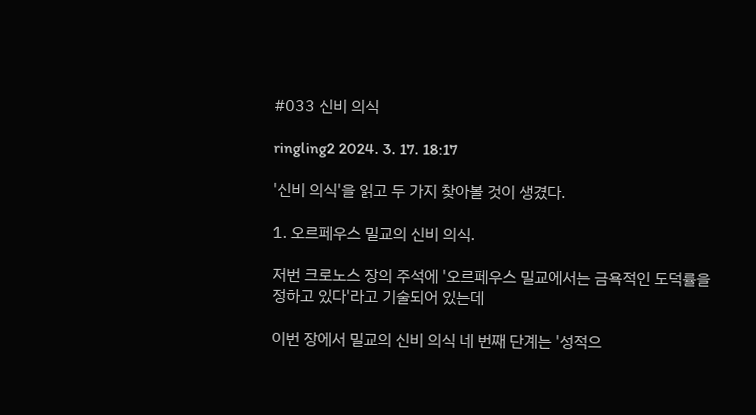#033 신비 의식

ringling2 2024. 3. 17. 18:17

'신비 의식'을 읽고 두 가지 찾아볼 것이 생겼다.

1. 오르페우스 밀교의 신비 의식.

저번 크로노스 장의 주석에 '오르페우스 밀교에서는 금욕적인 도덕률을 정하고 있다'라고 기술되어 있는데

이번 장에서 밀교의 신비 의식 네 번째 단계는 '성적으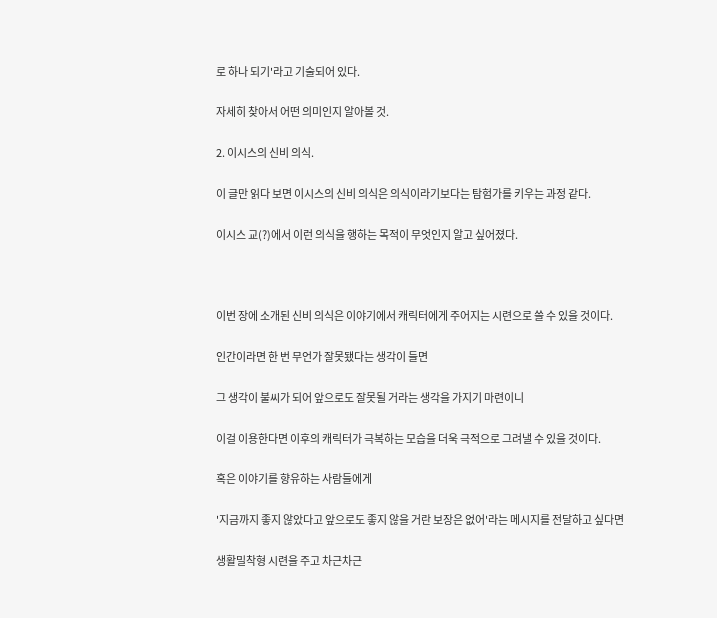로 하나 되기'라고 기술되어 있다.

자세히 찾아서 어떤 의미인지 알아볼 것.

2. 이시스의 신비 의식.

이 글만 읽다 보면 이시스의 신비 의식은 의식이라기보다는 탐험가를 키우는 과정 같다.

이시스 교(?)에서 이런 의식을 행하는 목적이 무엇인지 알고 싶어졌다.



이번 장에 소개된 신비 의식은 이야기에서 캐릭터에게 주어지는 시련으로 쓸 수 있을 것이다.

인간이라면 한 번 무언가 잘못됐다는 생각이 들면

그 생각이 불씨가 되어 앞으로도 잘못될 거라는 생각을 가지기 마련이니

이걸 이용한다면 이후의 캐릭터가 극복하는 모습을 더욱 극적으로 그려낼 수 있을 것이다.

혹은 이야기를 향유하는 사람들에게

'지금까지 좋지 않았다고 앞으로도 좋지 않을 거란 보장은 없어'라는 메시지를 전달하고 싶다면

생활밀착형 시련을 주고 차근차근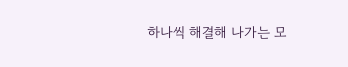하나씩 해결해 나가는 모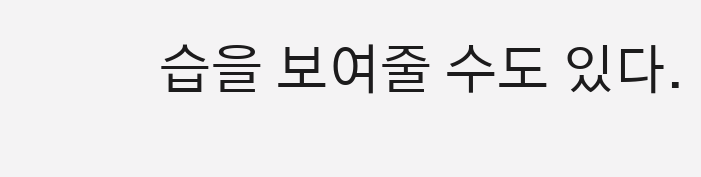습을 보여줄 수도 있다.